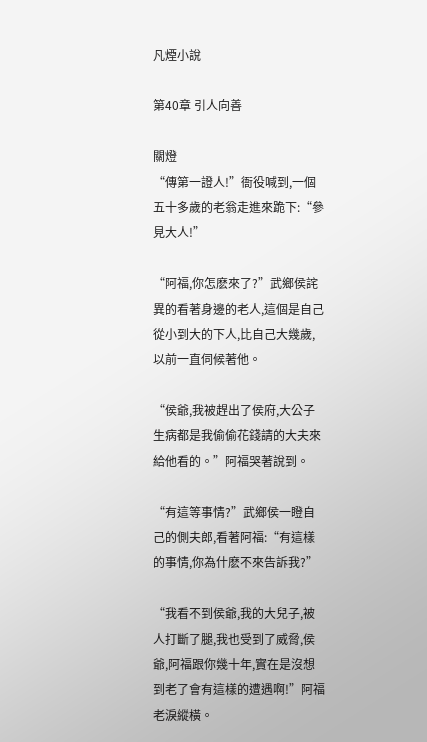凡煙小說

第40章 引人向善

關燈
“傳第一證人!”衙役喊到,一個五十多歲的老翁走進來跪下:“參見大人!”

“阿福,你怎麽來了?”武鄉侯詫異的看著身邊的老人,這個是自己從小到大的下人,比自己大幾歲,以前一直伺候著他。

“侯爺,我被趕出了侯府,大公子生病都是我偷偷花錢請的大夫來給他看的。”阿福哭著說到。

“有這等事情?”武鄉侯一瞪自己的側夫郎,看著阿福:“有這樣的事情,你為什麽不來告訴我?”

“我看不到侯爺,我的大兒子,被人打斷了腿,我也受到了威脅,侯爺,阿福跟你幾十年,實在是沒想到老了會有這樣的遭遇啊!”阿福老淚縱橫。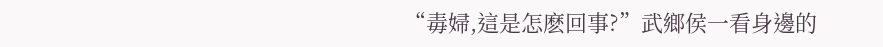“毒婦,這是怎麽回事?”武鄉侯一看身邊的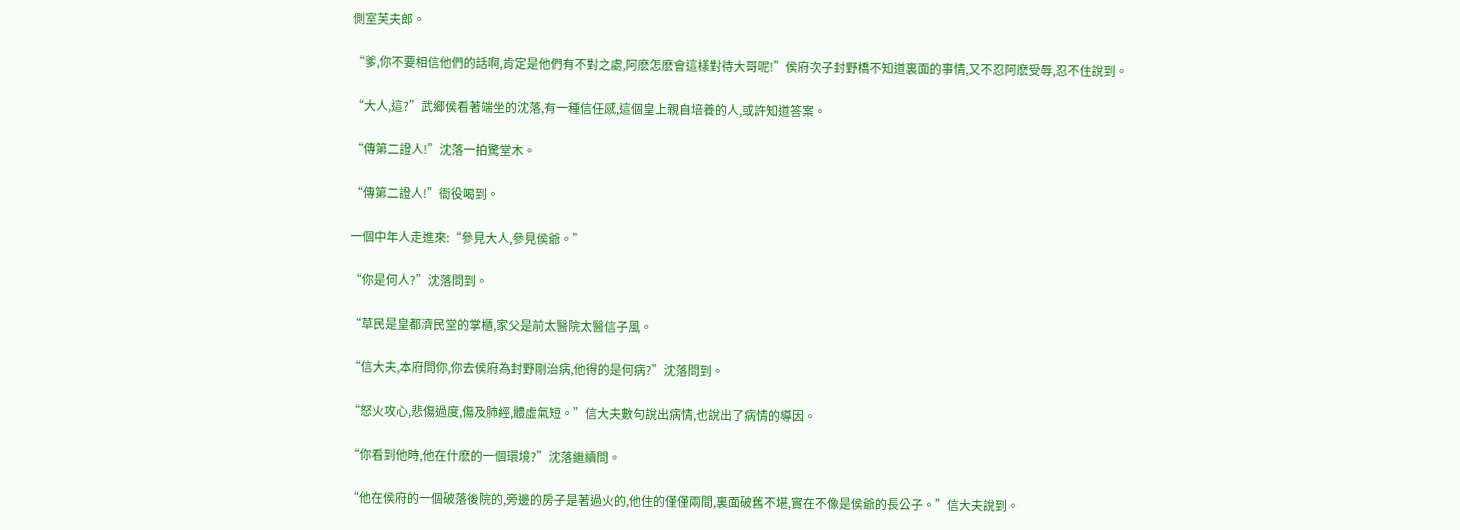側室芙夫郎。

“爹,你不要相信他們的話啊,肯定是他們有不對之處,阿麽怎麽會這樣對待大哥呢!”侯府次子封野橋不知道裏面的事情,又不忍阿麽受辱,忍不住說到。

“大人,這?”武鄉侯看著端坐的沈落,有一種信任感,這個皇上親自培養的人,或許知道答案。

“傳第二證人!”沈落一拍驚堂木。

“傳第二證人!”衙役喝到。

一個中年人走進來:“參見大人,參見侯爺。”

“你是何人?”沈落問到。

“草民是皇都濟民堂的掌櫃,家父是前太醫院太醫信子風。

“信大夫,本府問你,你去侯府為封野剛治病,他得的是何病?”沈落問到。

“怒火攻心,悲傷過度,傷及肺經,體虛氣短。”信大夫數句說出病情,也說出了病情的導因。

“你看到他時,他在什麽的一個環境?”沈落繼續問。

“他在侯府的一個破落後院的,旁邊的房子是著過火的,他住的僅僅兩間,裏面破舊不堪,實在不像是侯爺的長公子。”信大夫說到。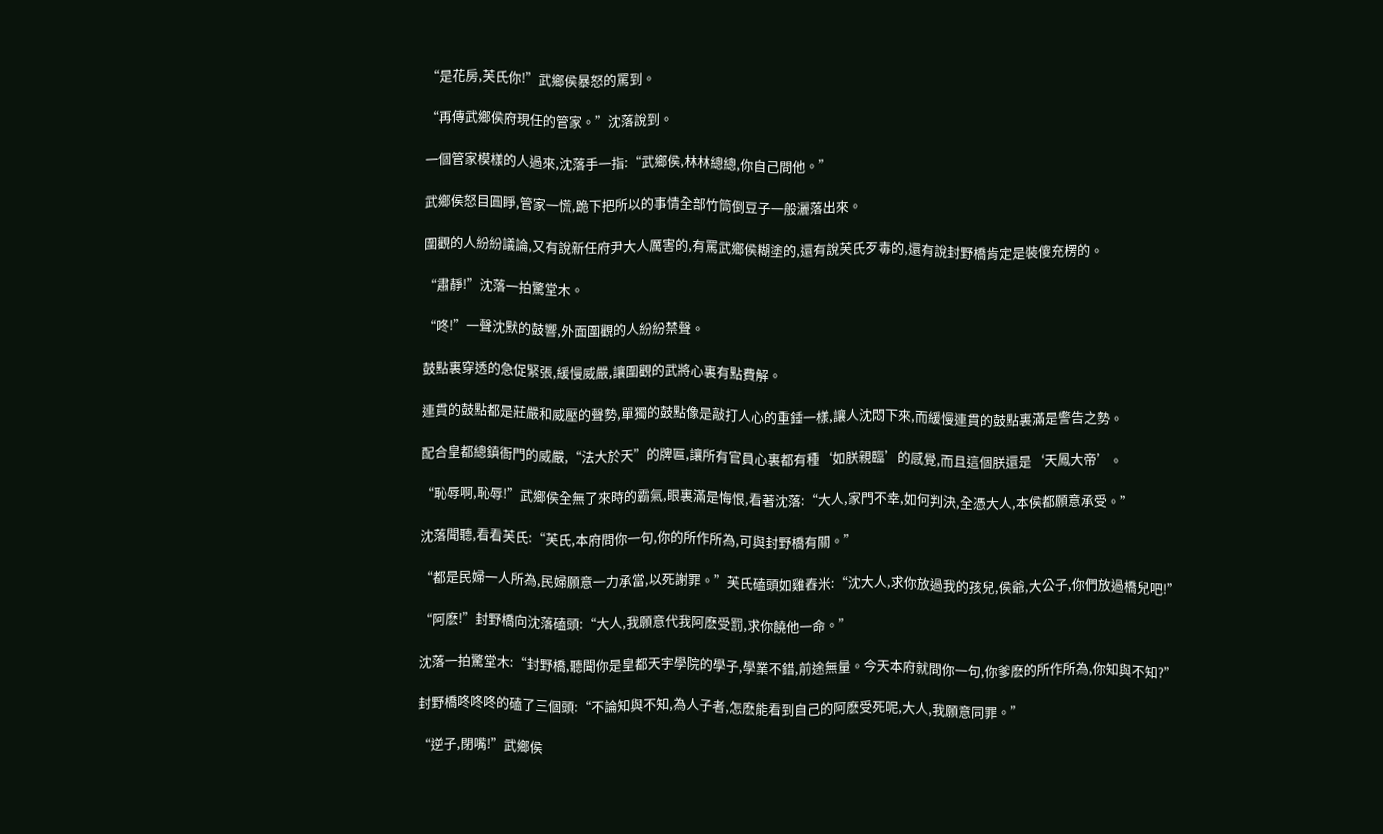“是花房,芙氏你!”武鄉侯暴怒的罵到。

“再傳武鄉侯府現任的管家。”沈落說到。

一個管家模樣的人過來,沈落手一指:“武鄉侯,林林總總,你自己問他。”

武鄉侯怒目圓睜,管家一慌,跪下把所以的事情全部竹筒倒豆子一般灑落出來。

圍觀的人紛紛議論,又有說新任府尹大人厲害的,有罵武鄉侯糊塗的,還有說芙氏歹毒的,還有說封野橋肯定是裝傻充楞的。

“肅靜!”沈落一拍驚堂木。

“咚!”一聲沈默的鼓響,外面圍觀的人紛紛禁聲。

鼓點裏穿透的急促緊張,緩慢威嚴,讓圍觀的武將心裏有點費解。

連貫的鼓點都是莊嚴和威壓的聲勢,單獨的鼓點像是敲打人心的重錘一樣,讓人沈悶下來,而緩慢連貫的鼓點裏滿是警告之勢。

配合皇都總鎮衙門的威嚴,“法大於天”的牌匾,讓所有官員心裏都有種‘如朕親臨’的感覺,而且這個朕還是‘天鳳大帝’。

“恥辱啊,恥辱!”武鄉侯全無了來時的霸氣,眼裏滿是悔恨,看著沈落:“大人,家門不幸,如何判決,全憑大人,本侯都願意承受。”

沈落聞聽,看看芙氏:“芙氏,本府問你一句,你的所作所為,可與封野橋有關。”

“都是民婦一人所為,民婦願意一力承當,以死謝罪。”芙氏磕頭如雞舂米:“沈大人,求你放過我的孩兒,侯爺,大公子,你們放過橋兒吧!”

“阿麽!”封野橋向沈落磕頭:“大人,我願意代我阿麽受罰,求你饒他一命。”

沈落一拍驚堂木:“封野橋,聽聞你是皇都天宇學院的學子,學業不錯,前途無量。今天本府就問你一句,你爹麽的所作所為,你知與不知?”

封野橋咚咚咚的磕了三個頭:“不論知與不知,為人子者,怎麽能看到自己的阿麽受死呢,大人,我願意同罪。”

“逆子,閉嘴!”武鄉侯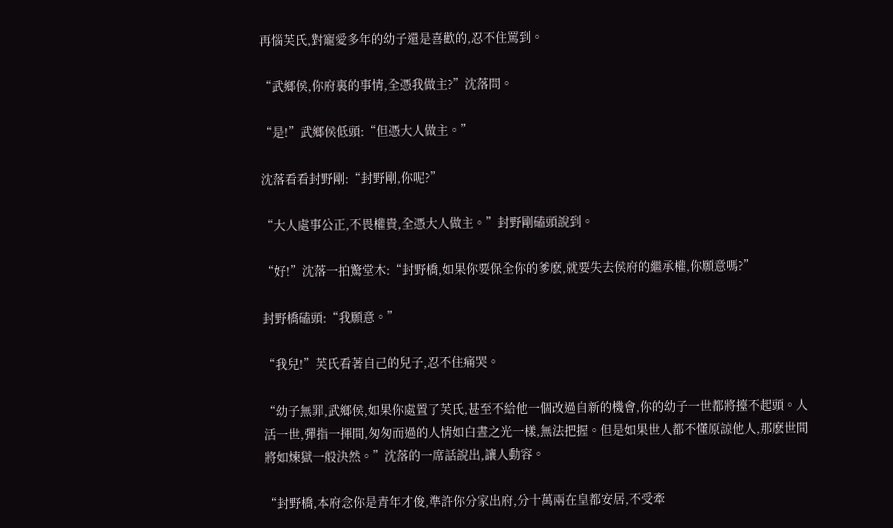再惱芙氏,對寵愛多年的幼子還是喜歡的,忍不住罵到。

“武鄉侯,你府裏的事情,全憑我做主?”沈落問。

“是!”武鄉侯低頭:“但憑大人做主。”

沈落看看封野剛:“封野剛,你呢?”

“大人處事公正,不畏權貴,全憑大人做主。”封野剛磕頭說到。

“好!”沈落一拍驚堂木:“封野橋,如果你要保全你的爹麽,就要失去侯府的繼承權,你願意嗎?”

封野橋磕頭:“我願意。”

“我兒!”芙氏看著自己的兒子,忍不住痛哭。

“幼子無罪,武鄉侯,如果你處置了芙氏,甚至不給他一個改過自新的機會,你的幼子一世都將擡不起頭。人活一世,彈指一揮間,匆匆而過的人情如白晝之光一樣,無法把握。但是如果世人都不懂原諒他人,那麽世間將如煉獄一般決然。”沈落的一席話說出,讓人動容。

“封野橋,本府念你是青年才俊,準許你分家出府,分十萬兩在皇都安居,不受牽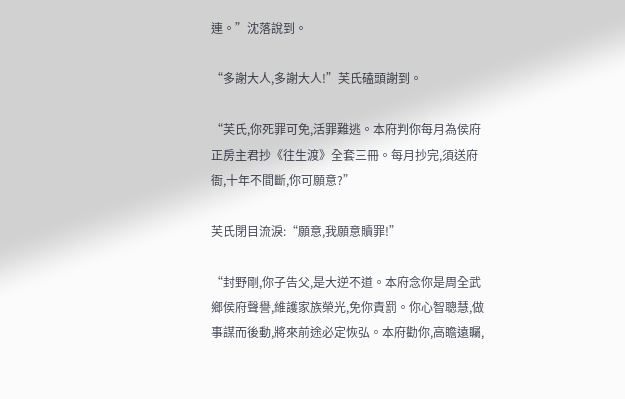連。”沈落說到。

“多謝大人,多謝大人!”芙氏磕頭謝到。

“芙氏,你死罪可免,活罪難逃。本府判你每月為侯府正房主君抄《往生渡》全套三冊。每月抄完,須送府衙,十年不間斷,你可願意?”

芙氏閉目流淚:“願意,我願意贖罪!”

“封野剛,你子告父,是大逆不道。本府念你是周全武鄉侯府聲譽,維護家族榮光,免你責罰。你心智聰慧,做事謀而後動,將來前途必定恢弘。本府勸你,高瞻遠矚,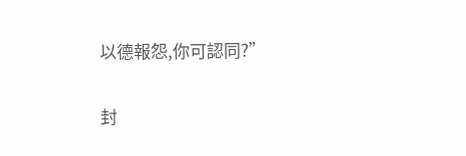以德報怨,你可認同?”

封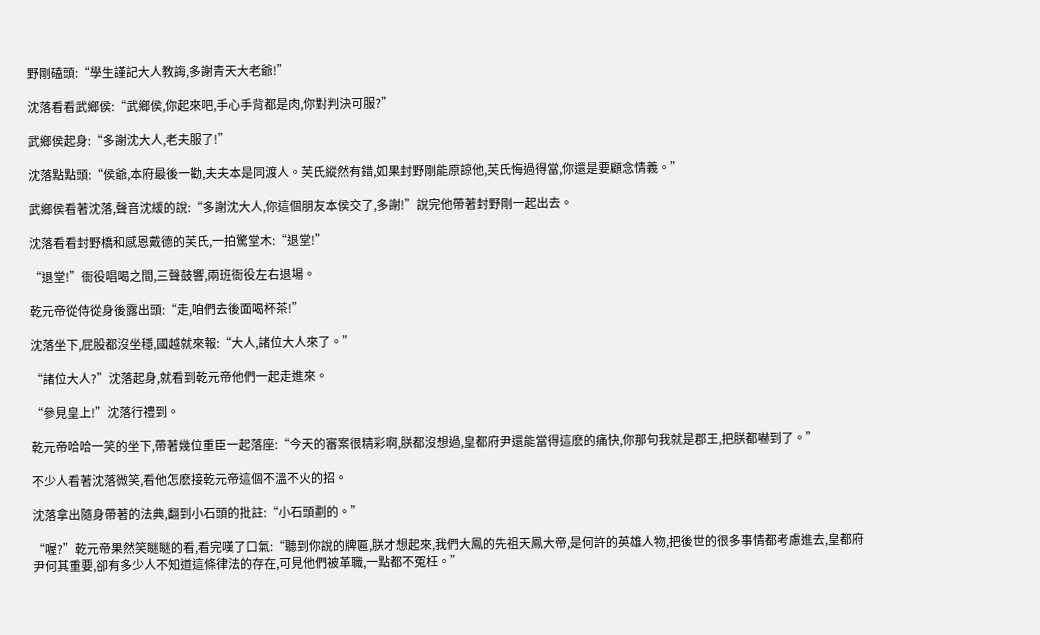野剛磕頭:“學生謹記大人教誨,多謝青天大老爺!”

沈落看看武鄉侯:“武鄉侯,你起來吧,手心手背都是肉,你對判決可服?”

武鄉侯起身:“多謝沈大人,老夫服了!”

沈落點點頭:“侯爺,本府最後一勸,夫夫本是同渡人。芙氏縱然有錯,如果封野剛能原諒他,芙氏悔過得當,你還是要顧念情義。”

武鄉侯看著沈落,聲音沈緩的說:“多謝沈大人,你這個朋友本侯交了,多謝!”說完他帶著封野剛一起出去。

沈落看看封野橋和感恩戴德的芙氏,一拍驚堂木:“退堂!”

“退堂!”衙役唱喝之間,三聲鼓響,兩班衙役左右退場。

乾元帝從侍從身後露出頭:“走,咱們去後面喝杯茶!”

沈落坐下,屁股都沒坐穩,國越就來報:“大人,諸位大人來了。”

“諸位大人?”沈落起身,就看到乾元帝他們一起走進來。

“參見皇上!”沈落行禮到。

乾元帝哈哈一笑的坐下,帶著幾位重臣一起落座:“今天的審案很精彩啊,朕都沒想過,皇都府尹還能當得這麽的痛快,你那句我就是郡王,把朕都嚇到了。”

不少人看著沈落微笑,看他怎麽接乾元帝這個不溫不火的招。

沈落拿出隨身帶著的法典,翻到小石頭的批註:“小石頭劃的。”

“喔?”乾元帝果然笑瞇瞇的看,看完嘆了口氣:“聽到你說的牌匾,朕才想起來,我們大鳳的先祖天鳳大帝,是何許的英雄人物,把後世的很多事情都考慮進去,皇都府尹何其重要,卻有多少人不知道這條律法的存在,可見他們被革職,一點都不冤枉。”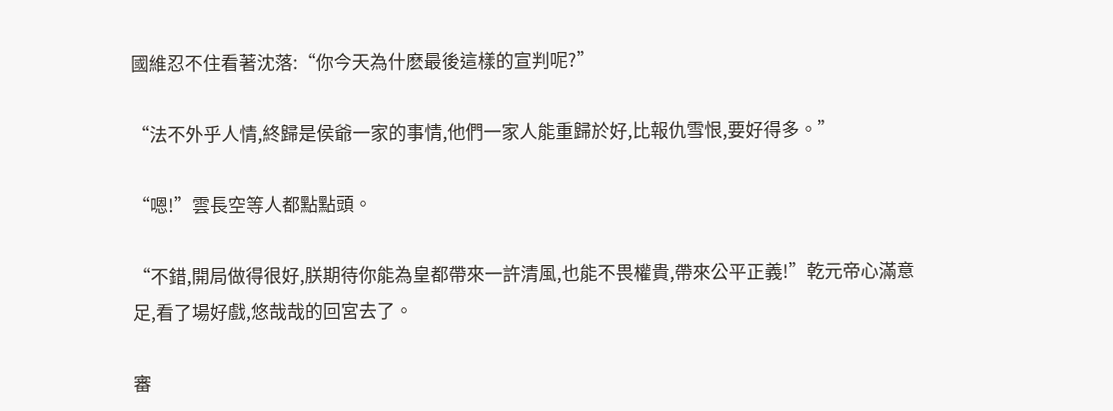國維忍不住看著沈落:“你今天為什麽最後這樣的宣判呢?”

“法不外乎人情,終歸是侯爺一家的事情,他們一家人能重歸於好,比報仇雪恨,要好得多。”

“嗯!”雲長空等人都點點頭。

“不錯,開局做得很好,朕期待你能為皇都帶來一許清風,也能不畏權貴,帶來公平正義!”乾元帝心滿意足,看了場好戲,悠哉哉的回宮去了。

審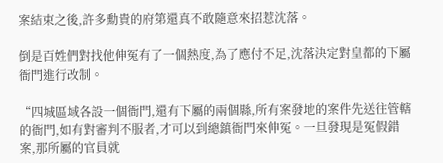案結束之後,許多勳貴的府第還真不敢隨意來招惹沈落。

倒是百姓們對找他伸冤有了一個熱度,為了應付不足,沈落決定對皇都的下屬衙門進行改制。

“四城區域各設一個衙門,還有下屬的兩個縣,所有案發地的案件先送往管轄的衙門,如有對審判不服者,才可以到總鎮衙門來伸冤。一旦發現是冤假錯案,那所屬的官員就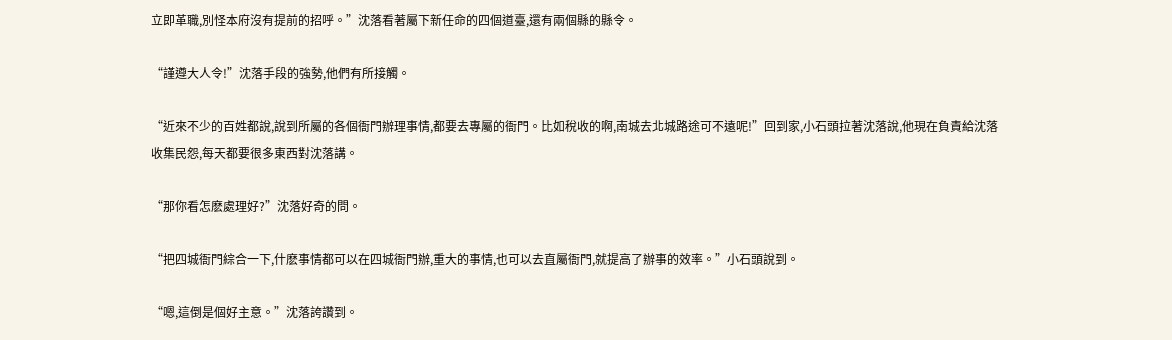立即革職,別怪本府沒有提前的招呼。”沈落看著屬下新任命的四個道臺,還有兩個縣的縣令。

“謹遵大人令!”沈落手段的強勢,他們有所接觸。

“近來不少的百姓都說,說到所屬的各個衙門辦理事情,都要去專屬的衙門。比如稅收的啊,南城去北城路途可不遠呢!”回到家,小石頭拉著沈落說,他現在負責給沈落收集民怨,每天都要很多東西對沈落講。

“那你看怎麽處理好?”沈落好奇的問。

“把四城衙門綜合一下,什麽事情都可以在四城衙門辦,重大的事情,也可以去直屬衙門,就提高了辦事的效率。”小石頭說到。

“嗯,這倒是個好主意。”沈落誇讚到。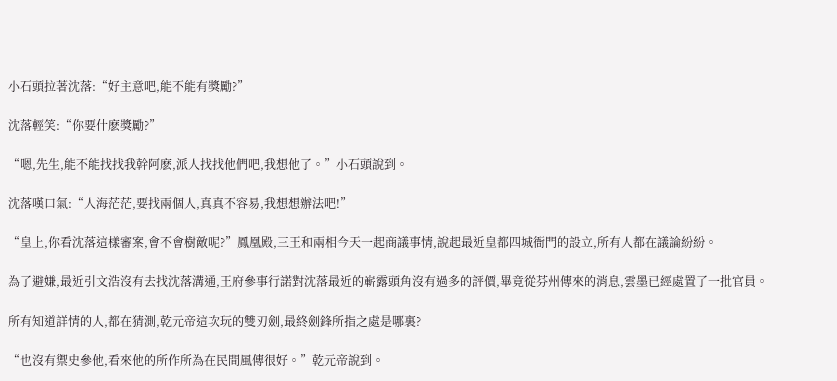小石頭拉著沈落:“好主意吧,能不能有獎勵?”

沈落輕笑:“你要什麽獎勵?”

“嗯,先生,能不能找找我幹阿麽,派人找找他們吧,我想他了。”小石頭說到。

沈落嘆口氣:“人海茫茫,要找兩個人,真真不容易,我想想辦法吧!”

“皇上,你看沈落這樣審案,會不會樹敵呢?”鳳凰殿,三王和兩相今天一起商議事情,說起最近皇都四城衙門的設立,所有人都在議論紛紛。

為了避嫌,最近引文浩沒有去找沈落溝通,王府參事行諾對沈落最近的嶄露頭角沒有過多的評價,畢竟從芬州傳來的消息,雲墨已經處置了一批官員。

所有知道詳情的人,都在猜測,乾元帝這次玩的雙刃劍,最終劍鋒所指之處是哪裏?

“也沒有禦史參他,看來他的所作所為在民間風傳很好。”乾元帝說到。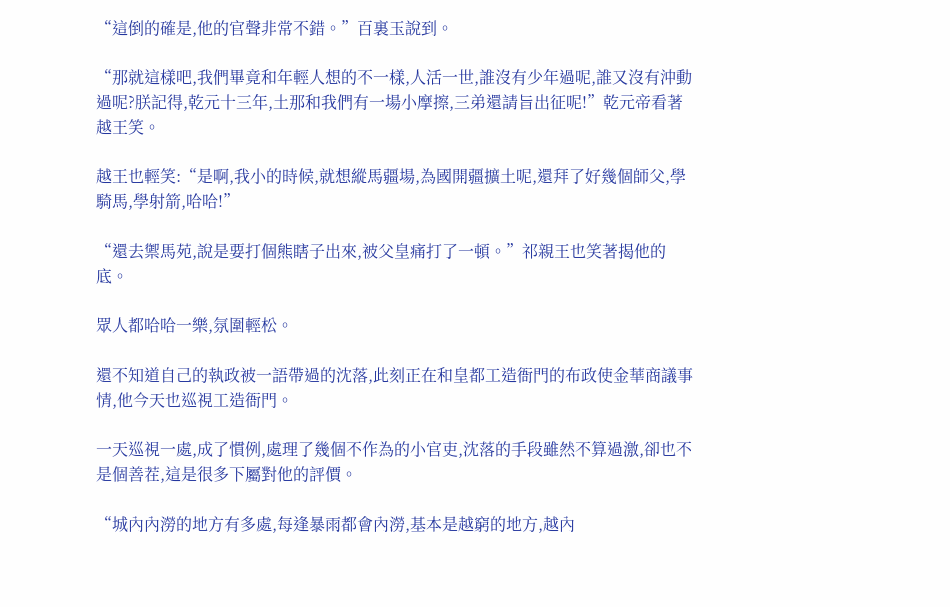“這倒的確是,他的官聲非常不錯。”百裏玉說到。

“那就這樣吧,我們畢竟和年輕人想的不一樣,人活一世,誰沒有少年過呢,誰又沒有沖動過呢?朕記得,乾元十三年,土那和我們有一場小摩擦,三弟還請旨出征呢!”乾元帝看著越王笑。

越王也輕笑:“是啊,我小的時候,就想縱馬疆場,為國開疆擴土呢,還拜了好幾個師父,學騎馬,學射箭,哈哈!”

“還去禦馬苑,說是要打個熊瞎子出來,被父皇痛打了一頓。”祁親王也笑著揭他的底。

眾人都哈哈一樂,氛圍輕松。

還不知道自己的執政被一語帶過的沈落,此刻正在和皇都工造衙門的布政使金華商議事情,他今天也巡視工造衙門。

一天巡視一處,成了慣例,處理了幾個不作為的小官吏,沈落的手段雖然不算過激,卻也不是個善茬,這是很多下屬對他的評價。

“城內內澇的地方有多處,每逢暴雨都會內澇,基本是越窮的地方,越內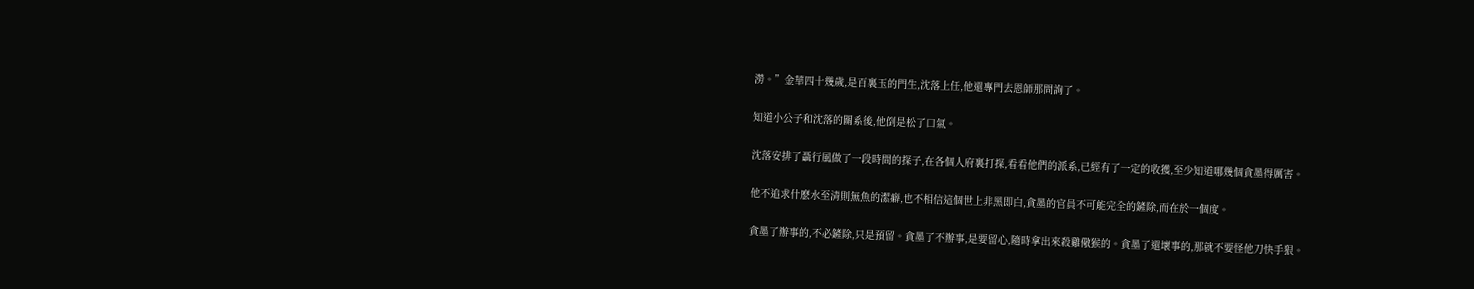澇。”金華四十幾歲,是百裏玉的門生,沈落上任,他還專門去恩師那問詢了。

知道小公子和沈落的關系後,他倒是松了口氣。

沈落安排了聶行風做了一段時間的探子,在各個人府裏打探,看看他們的派系,已經有了一定的收獲,至少知道哪幾個貪墨得厲害。

他不追求什麽水至清則無魚的潔癖,也不相信這個世上非黑即白,貪墨的官員不可能完全的鏟除,而在於一個度。

貪墨了辦事的,不必鏟除,只是預留。貪墨了不辦事,是要留心,隨時拿出來殺雞儆猴的。貪墨了還壞事的,那就不要怪他刀快手狠。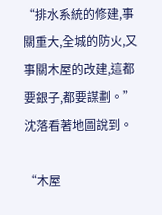“排水系統的修建,事關重大,全城的防火,又事關木屋的改建,這都要銀子,都要謀劃。”沈落看著地圖說到。

“木屋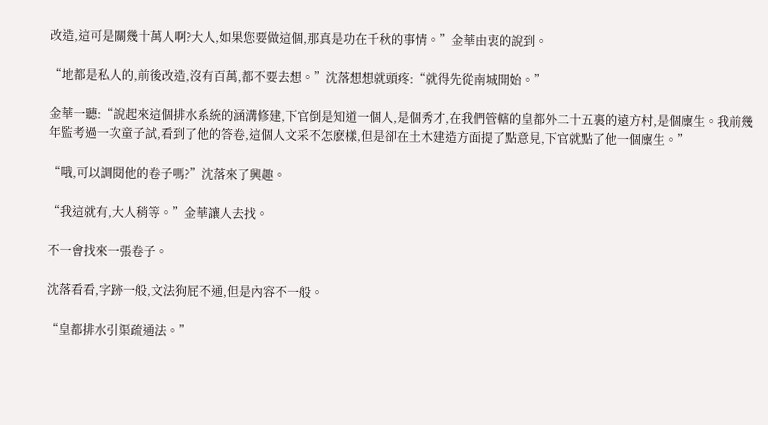改造,這可是關幾十萬人啊?大人,如果您要做這個,那真是功在千秋的事情。”金華由衷的說到。

“地都是私人的,前後改造,沒有百萬,都不要去想。”沈落想想就頭疼:“就得先從南城開始。”

金華一聽:“說起來這個排水系統的涵溝修建,下官倒是知道一個人,是個秀才,在我們管轄的皇都外二十五裏的遠方村,是個廩生。我前幾年監考過一次童子試,看到了他的答卷,這個人文采不怎麽樣,但是卻在土木建造方面提了點意見,下官就點了他一個廩生。”

“哦,可以調閱他的卷子嗎?”沈落來了興趣。

“我這就有,大人稍等。”金華讓人去找。

不一會找來一張卷子。

沈落看看,字跡一般,文法狗屁不通,但是內容不一般。

“皇都排水引渠疏通法。”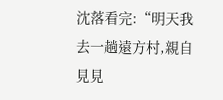沈落看完:“明天我去一趟遠方村,親自見見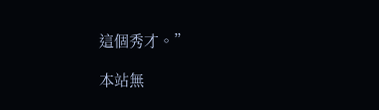這個秀才。”

本站無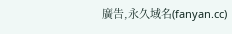廣告,永久域名(fanyan.cc)